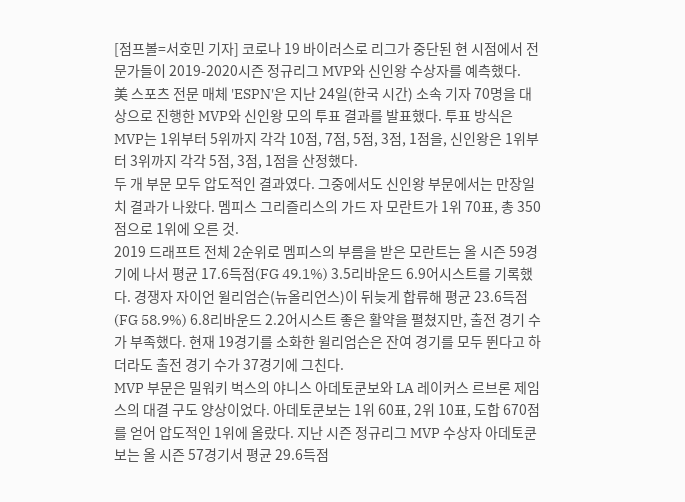[점프볼=서호민 기자] 코로나 19 바이러스로 리그가 중단된 현 시점에서 전문가들이 2019-2020시즌 정규리그 MVP와 신인왕 수상자를 예측했다.
美 스포츠 전문 매체 'ESPN'은 지난 24일(한국 시간) 소속 기자 70명을 대상으로 진행한 MVP와 신인왕 모의 투표 결과를 발표했다. 투표 방식은 MVP는 1위부터 5위까지 각각 10점, 7점, 5점, 3점, 1점을, 신인왕은 1위부터 3위까지 각각 5점, 3점, 1점을 산정했다.
두 개 부문 모두 압도적인 결과였다. 그중에서도 신인왕 부문에서는 만장일치 결과가 나왔다. 멤피스 그리즐리스의 가드 자 모란트가 1위 70표, 총 350점으로 1위에 오른 것.
2019 드래프트 전체 2순위로 멤피스의 부름을 받은 모란트는 올 시즌 59경기에 나서 평균 17.6득점(FG 49.1%) 3.5리바운드 6.9어시스트를 기록했다. 경쟁자 자이언 윌리엄슨(뉴올리언스)이 뒤늦게 합류해 평균 23.6득점(FG 58.9%) 6.8리바운드 2.2어시스트 좋은 활약을 펼쳤지만, 출전 경기 수가 부족했다. 현재 19경기를 소화한 윌리엄슨은 잔여 경기를 모두 뛴다고 하더라도 출전 경기 수가 37경기에 그친다.
MVP 부문은 밀워키 벅스의 야니스 아데토쿤보와 LA 레이커스 르브론 제임스의 대결 구도 양상이었다. 아데토쿤보는 1위 60표, 2위 10표, 도합 670점를 얻어 압도적인 1위에 올랐다. 지난 시즌 정규리그 MVP 수상자 아데토쿤보는 올 시즌 57경기서 평균 29.6득점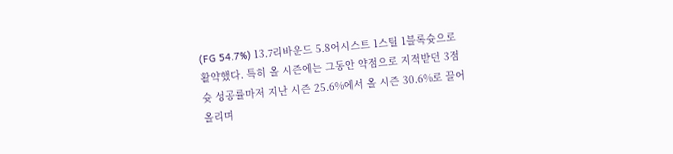(FG 54.7%) 13.7리바운드 5.8어시스트 1스틸 1블록슛으로 활약했다. 특히 올 시즌에는 그동안 약점으로 지적받던 3점슛 성공률마저 지난 시즌 25.6%에서 올 시즌 30.6%로 끌어 올리며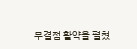무결점 활약을 펼쳤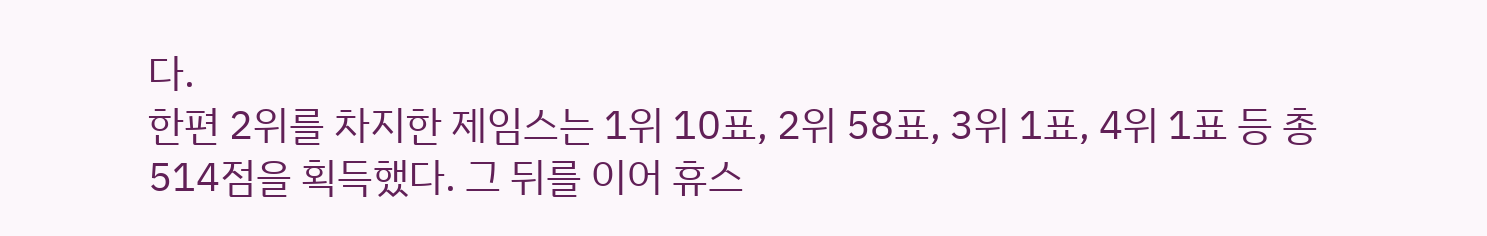다.
한편 2위를 차지한 제임스는 1위 10표, 2위 58표, 3위 1표, 4위 1표 등 총 514점을 획득했다. 그 뒤를 이어 휴스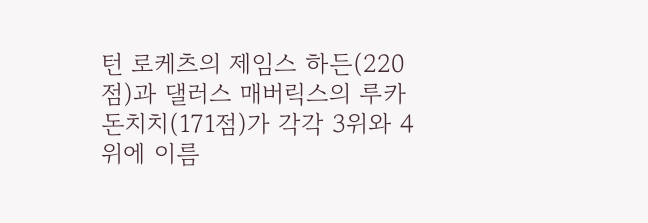턴 로케츠의 제임스 하든(220점)과 댈러스 매버릭스의 루카 돈치치(171점)가 각각 3위와 4위에 이름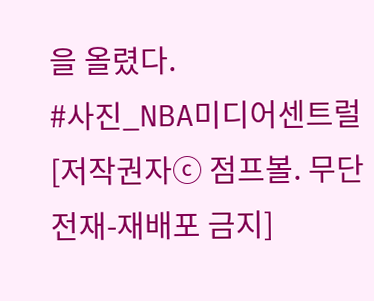을 올렸다.
#사진_NBA미디어센트럴
[저작권자ⓒ 점프볼. 무단전재-재배포 금지]